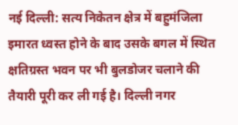नई दिल्ली: सत्य निकेतन क्षेत्र में बहुमंजिला इमारत ध्वस्त होने के बाद उसके बगल में स्थित क्षतिग्रस्त भवन पर भी बुलडोजर चलाने की तैयारी पूरी कर ली गई है। दिल्ली नगर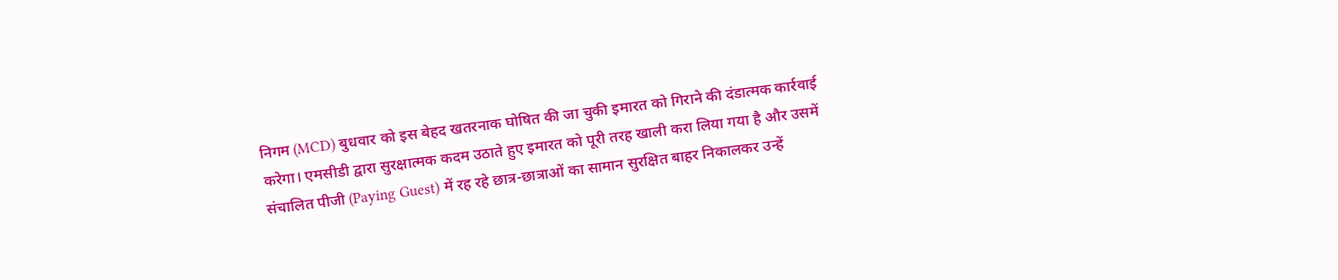निगम (MCD) बुधवार को इस बेहद खतरनाक घोषित की जा चुकी इमारत को गिराने की दंडात्मक कार्रवाई करेगा। एमसीडी द्वारा सुरक्षात्मक कदम उठाते हुए इमारत को पूरी तरह खाली करा लिया गया है और उसमें संचालित पीजी (Paying Guest) में रह रहे छात्र-छात्राओं का सामान सुरक्षित बाहर निकालकर उन्हें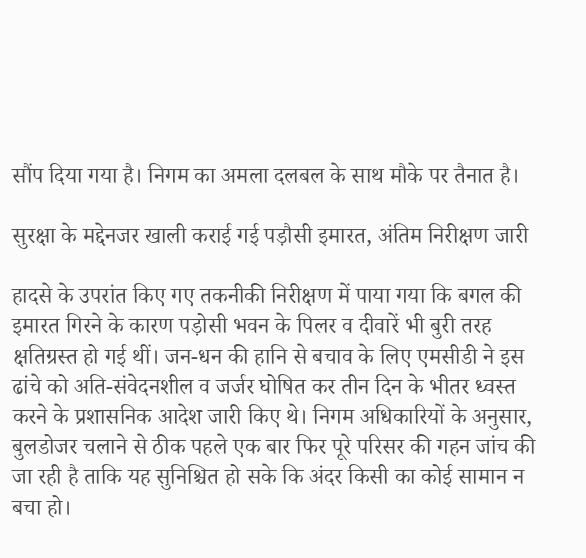सौंप दिया गया है। निगम का अमला दलबल के साथ मौके पर तैनात है।

सुरक्षा के मद्देनजर खाली कराई गई पड़ौसी इमारत, अंतिम निरीक्षण जारी

हादसे के उपरांत किए गए तकनीकी निरीक्षण में पाया गया कि बगल की इमारत गिरने के कारण पड़ोसी भवन के पिलर व दीवारें भी बुरी तरह क्षतिग्रस्त हो गई थीं। जन-धन की हानि से बचाव के लिए एमसीडी ने इस ढांचे को अति-संवेदनशील व जर्जर घोषित कर तीन दिन के भीतर ध्वस्त करने के प्रशासनिक आदेश जारी किए थे। निगम अधिकारियों के अनुसार, बुलडोजर चलाने से ठीक पहले एक बार फिर पूरे परिसर की गहन जांच की जा रही है ताकि यह सुनिश्चित हो सके कि अंदर किसी का कोई सामान न बचा हो।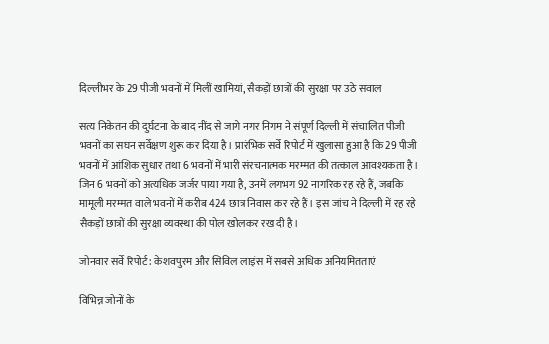दिल्लीभर के 29 पीजी भवनों में मिलीं खामियां, सैकड़ों छात्रों की सुरक्षा पर उठे सवाल

सत्य निकेतन की दुर्घटना के बाद नींद से जागे नगर निगम ने संपूर्ण दिल्ली में संचालित पीजी भवनों का सघन सर्वेक्षण शुरू कर दिया है। प्रारंभिक सर्वे रिपोर्ट में खुलासा हुआ है कि 29 पीजी भवनों में आंशिक सुधार तथा 6 भवनों में भारी संरचनात्मक मरम्मत की तत्काल आवश्यकता है। जिन 6 भवनों को अत्यधिक जर्जर पाया गया है, उनमें लगभग 92 नागरिक रह रहे हैं, जबकि मामूली मरम्मत वाले भवनों में करीब 424 छात्र निवास कर रहे हैं। इस जांच ने दिल्ली में रह रहे सैकड़ों छात्रों की सुरक्षा व्यवस्था की पोल खोलकर रख दी है।

जोनवार सर्वे रिपोर्ट: केशवपुरम और सिविल लाइंस में सबसे अधिक अनियमितताएं

विभिन्न जोनों के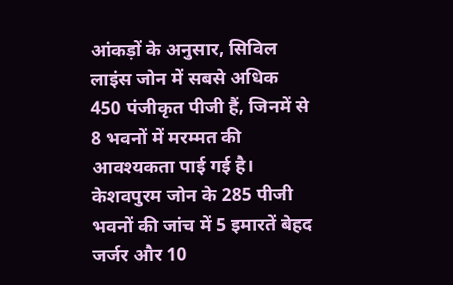आंकड़ों के अनुसार, सिविल लाइंस जोन में सबसे अधिक 450 पंजीकृत पीजी हैं, जिनमें से 8 भवनों में मरम्मत की आवश्यकता पाई गई है। केशवपुरम जोन के 285 पीजी भवनों की जांच में 5 इमारतें बेहद जर्जर और 10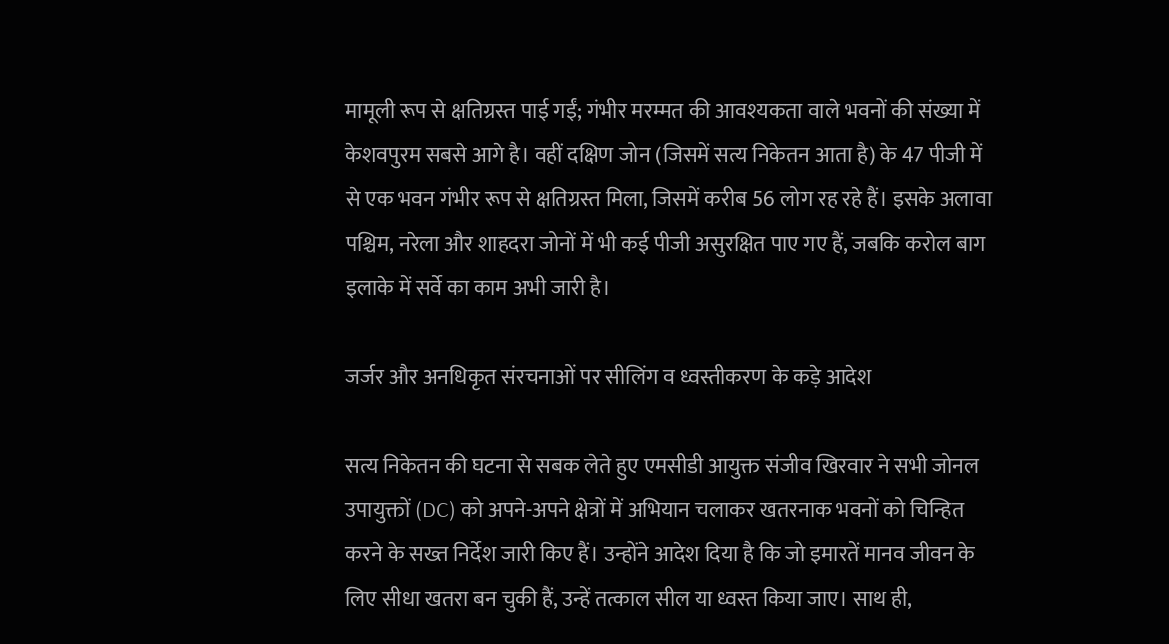मामूली रूप से क्षतिग्रस्त पाई गईं; गंभीर मरम्मत की आवश्यकता वाले भवनों की संख्या में केशवपुरम सबसे आगे है। वहीं दक्षिण जोन (जिसमें सत्य निकेतन आता है) के 47 पीजी में से एक भवन गंभीर रूप से क्षतिग्रस्त मिला, जिसमें करीब 56 लोग रह रहे हैं। इसके अलावा पश्चिम, नरेला और शाहदरा जोनों में भी कई पीजी असुरक्षित पाए गए हैं, जबकि करोल बाग इलाके में सर्वे का काम अभी जारी है।

जर्जर और अनधिकृत संरचनाओं पर सीलिंग व ध्वस्तीकरण के कड़े आदेश

सत्य निकेतन की घटना से सबक लेते हुए एमसीडी आयुक्त संजीव खिरवार ने सभी जोनल उपायुक्तों (DC) को अपने-अपने क्षेत्रों में अभियान चलाकर खतरनाक भवनों को चिन्हित करने के सख्त निर्देश जारी किए हैं। उन्होंने आदेश दिया है कि जो इमारतें मानव जीवन के लिए सीधा खतरा बन चुकी हैं, उन्हें तत्काल सील या ध्वस्त किया जाए। साथ ही,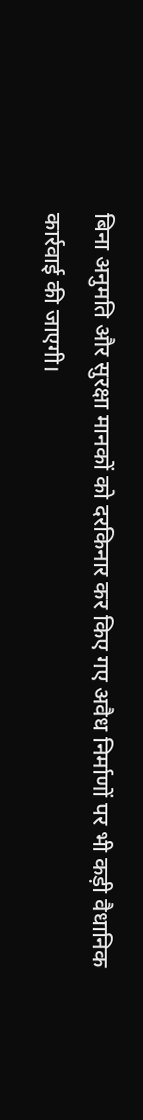बिना अनुमति और सुरक्षा मानकों को दरकिनार कर किए गए अवैध निर्माणों पर भी कड़ी वैधानिक कार्रवाई की जाएगी।